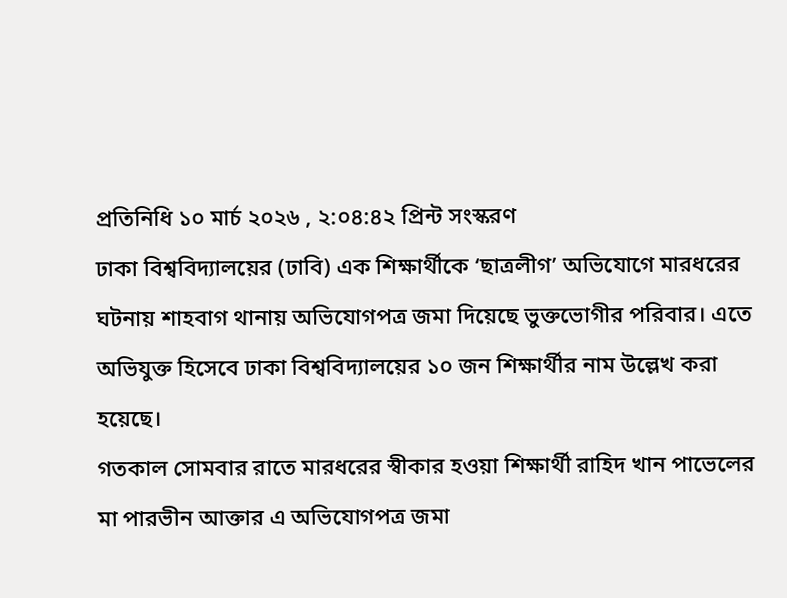প্রতিনিধি ১০ মার্চ ২০২৬ , ২:০৪:৪২ প্রিন্ট সংস্করণ
ঢাকা বিশ্ববিদ্যালয়ের (ঢাবি) এক শিক্ষার্থীকে ‘ছাত্রলীগ’ অভিযোগে মারধরের ঘটনায় শাহবাগ থানায় অভিযোগপত্র জমা দিয়েছে ভুক্তভোগীর পরিবার। এতে অভিযুক্ত হিসেবে ঢাকা বিশ্ববিদ্যালয়ের ১০ জন শিক্ষার্থীর নাম উল্লেখ করা হয়েছে।
গতকাল সোমবার রাতে মারধরের স্বীকার হওয়া শিক্ষার্থী রাহিদ খান পাভেলের মা পারভীন আক্তার এ অভিযোগপত্র জমা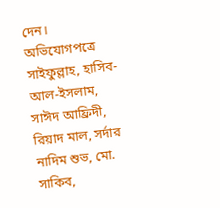দেন।
অভিযোগপত্রে সাইফুল্লাহ, হাসিব-আল-ইসলাম, সাঈদ আফ্রিদী, রিয়াদ মাল, সর্দার নাদিম শুভ, মো. সাকিব,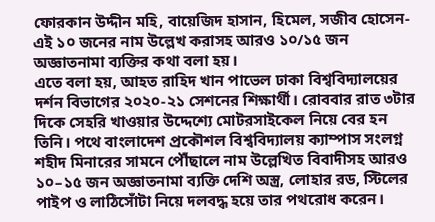ফোরকান উদ্দীন মহি, বায়েজিদ হাসান, হিমেল, সজীব হোসেন- এই ১০ জনের নাম উল্লেখ করাসহ আরও ১০/১৫ জন অজ্ঞাতনামা ব্যক্তির কথা বলা হয়।
এতে বলা হয়, আহত রাহিদ খান পাভেল ঢাকা বিশ্ববিদ্যালয়ের দর্শন বিভাগের ২০২০-২১ সেশনের শিক্ষার্থী। রোববার রাত ৩টার দিকে সেহরি খাওয়ার উদ্দেশ্যে মোটরসাইকেল নিয়ে বের হন তিনি। পথে বাংলাদেশ প্রকৌশল বিশ্ববিদ্যালয় ক্যাম্পাস সংলগ্ন শহীদ মিনারের সামনে পৌঁছালে নাম উল্লেখিত বিবাদীসহ আরও ১০–১৫ জন অজ্ঞাতনামা ব্যক্তি দেশি অস্ত্র, লোহার রড, স্টিলের পাইপ ও লাঠিসোঁটা নিয়ে দলবদ্ধ হয়ে তার পথরোধ করেন।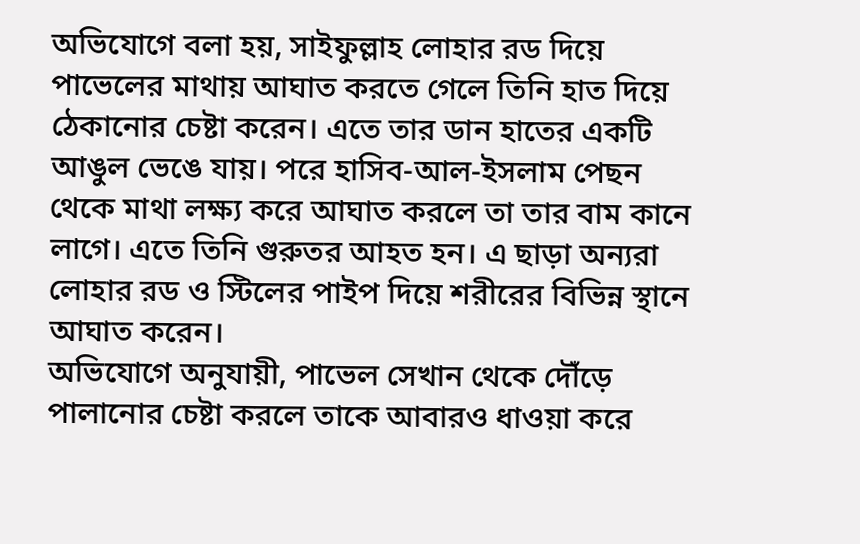অভিযোগে বলা হয়, সাইফুল্লাহ লোহার রড দিয়ে পাভেলের মাথায় আঘাত করতে গেলে তিনি হাত দিয়ে ঠেকানোর চেষ্টা করেন। এতে তার ডান হাতের একটি আঙুল ভেঙে যায়। পরে হাসিব-আল-ইসলাম পেছন থেকে মাথা লক্ষ্য করে আঘাত করলে তা তার বাম কানে লাগে। এতে তিনি গুরুতর আহত হন। এ ছাড়া অন্যরা লোহার রড ও স্টিলের পাইপ দিয়ে শরীরের বিভিন্ন স্থানে আঘাত করেন।
অভিযোগে অনুযায়ী, পাভেল সেখান থেকে দৌঁড়ে পালানোর চেষ্টা করলে তাকে আবারও ধাওয়া করে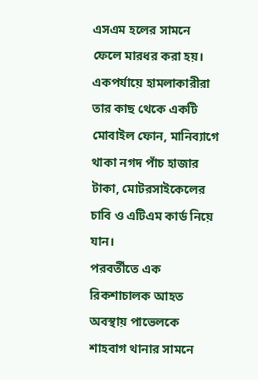এসএম হলের সামনে ফেলে মারধর করা হয়। একপর্যায়ে হামলাকারীরা তার কাছ থেকে একটি মোবাইল ফোন, মানিব্যাগে থাকা নগদ পাঁচ হাজার টাকা, মোটরসাইকেলের চাবি ও এটিএম কার্ড নিয়ে যান।
পরবর্তীতে এক রিকশাচালক আহত অবস্থায় পাভেলকে শাহবাগ থানার সামনে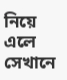নিয়ে এলে সেখানে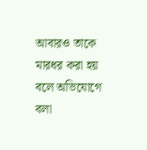আবারও তাকে মারধর করা হয় বলে অভিযোগে বলা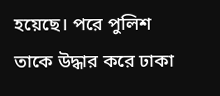হয়েছে। পরে পুলিশ তাকে উদ্ধার করে ঢাকা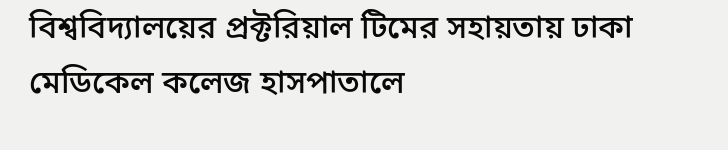বিশ্ববিদ্যালয়ের প্রক্টরিয়াল টিমের সহায়তায় ঢাকা মেডিকেল কলেজ হাসপাতালে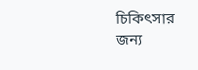চিকিৎসার জন্য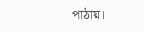পাঠায়।